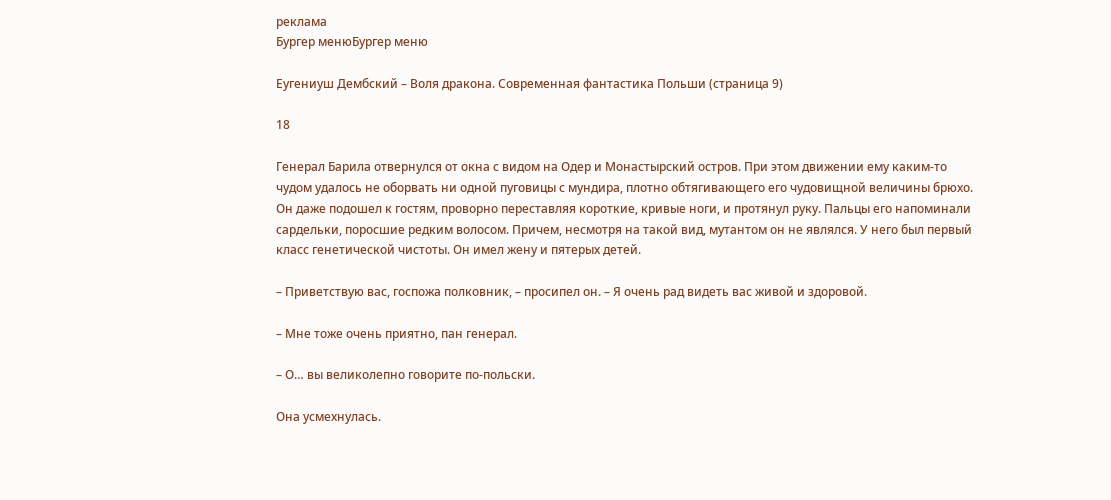реклама
Бургер менюБургер меню

Еугениуш Дембский – Воля дракона. Современная фантастика Польши (страница 9)

18

Генерал Барила отвернулся от окна с видом на Одер и Монастырский остров. При этом движении ему каким-то чудом удалось не оборвать ни одной пуговицы с мундира, плотно обтягивающего его чудовищной величины брюхо. Он даже подошел к гостям, проворно переставляя короткие, кривые ноги, и протянул руку. Пальцы его напоминали сардельки, поросшие редким волосом. Причем, несмотря на такой вид, мутантом он не являлся. У него был первый класс генетической чистоты. Он имел жену и пятерых детей.

– Приветствую вас, госпожа полковник, – просипел он. – Я очень рад видеть вас живой и здоровой.

– Мне тоже очень приятно, пан генерал.

– О… вы великолепно говорите по-польски.

Она усмехнулась.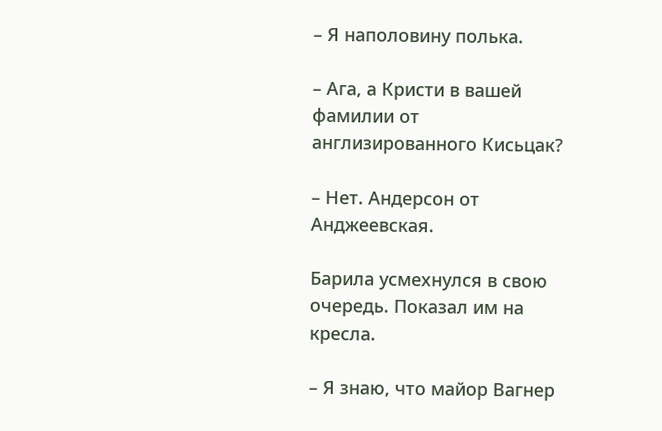– Я наполовину полька.

– Ага, а Кристи в вашей фамилии от англизированного Кисьцак?

– Нет. Андерсон от Анджеевская.

Барила усмехнулся в свою очередь. Показал им на кресла.

– Я знаю, что майор Вагнер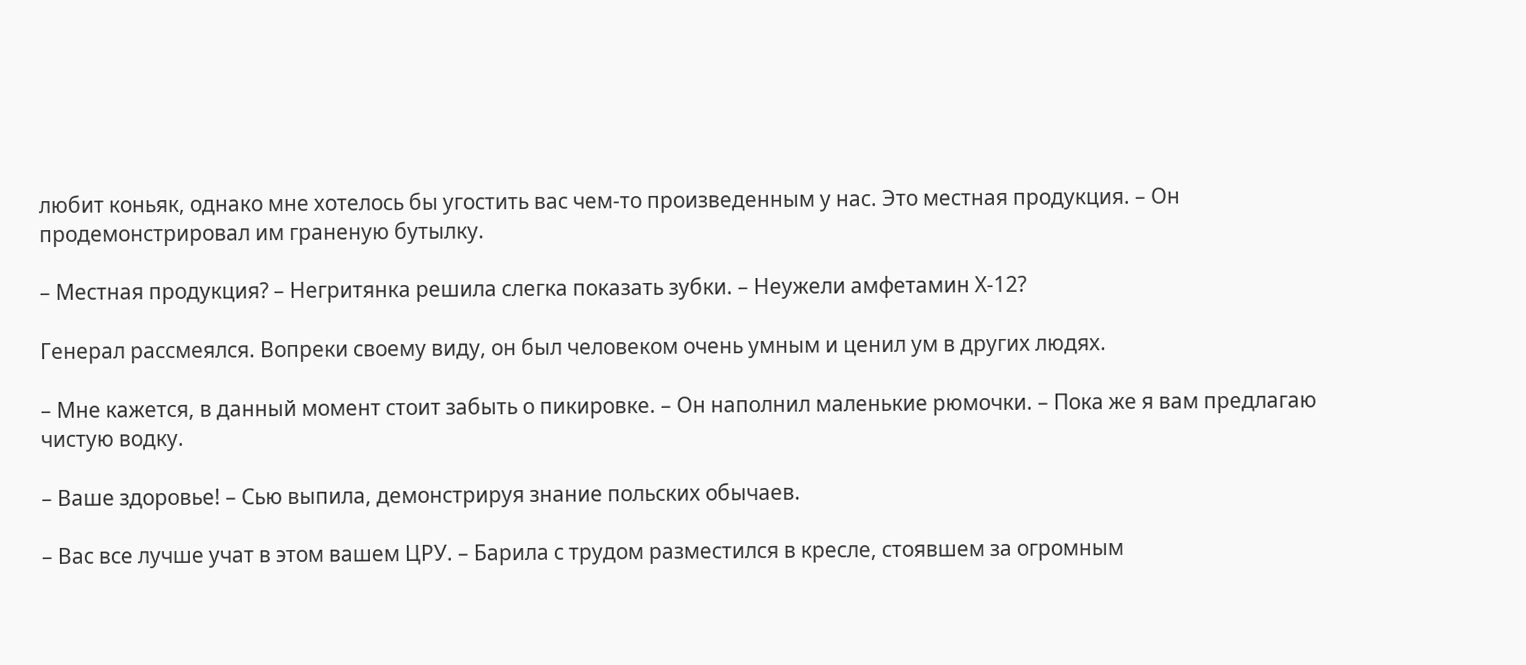любит коньяк, однако мне хотелось бы угостить вас чем-то произведенным у нас. Это местная продукция. – Он продемонстрировал им граненую бутылку.

– Местная продукция? – Негритянка решила слегка показать зубки. – Неужели амфетамин Х-12?

Генерал рассмеялся. Вопреки своему виду, он был человеком очень умным и ценил ум в других людях.

– Мне кажется, в данный момент стоит забыть о пикировке. – Он наполнил маленькие рюмочки. – Пока же я вам предлагаю чистую водку.

– Ваше здоровье! – Сью выпила, демонстрируя знание польских обычаев.

– Вас все лучше учат в этом вашем ЦРУ. – Барила с трудом разместился в кресле, стоявшем за огромным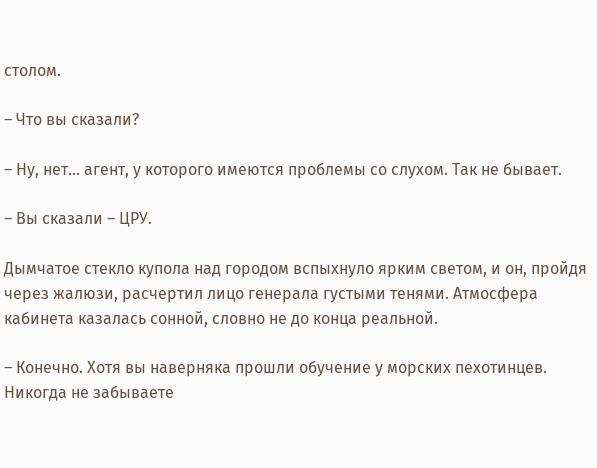столом.

– Что вы сказали?

– Ну, нет… агент, у которого имеются проблемы со слухом. Так не бывает.

– Вы сказали – ЦРУ.

Дымчатое стекло купола над городом вспыхнуло ярким светом, и он, пройдя через жалюзи, расчертил лицо генерала густыми тенями. Атмосфера кабинета казалась сонной, словно не до конца реальной.

– Конечно. Хотя вы наверняка прошли обучение у морских пехотинцев. Никогда не забываете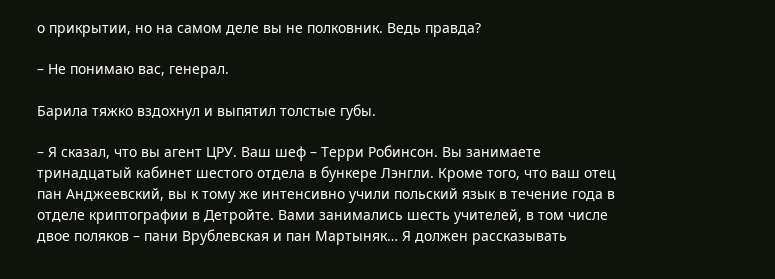о прикрытии, но на самом деле вы не полковник. Ведь правда?

– Не понимаю вас, генерал.

Барила тяжко вздохнул и выпятил толстые губы.

– Я сказал, что вы агент ЦРУ. Ваш шеф – Терри Робинсон. Вы занимаете тринадцатый кабинет шестого отдела в бункере Лэнгли. Кроме того, что ваш отец пан Анджеевский, вы к тому же интенсивно учили польский язык в течение года в отделе криптографии в Детройте. Вами занимались шесть учителей, в том числе двое поляков – пани Врублевская и пан Мартыняк… Я должен рассказывать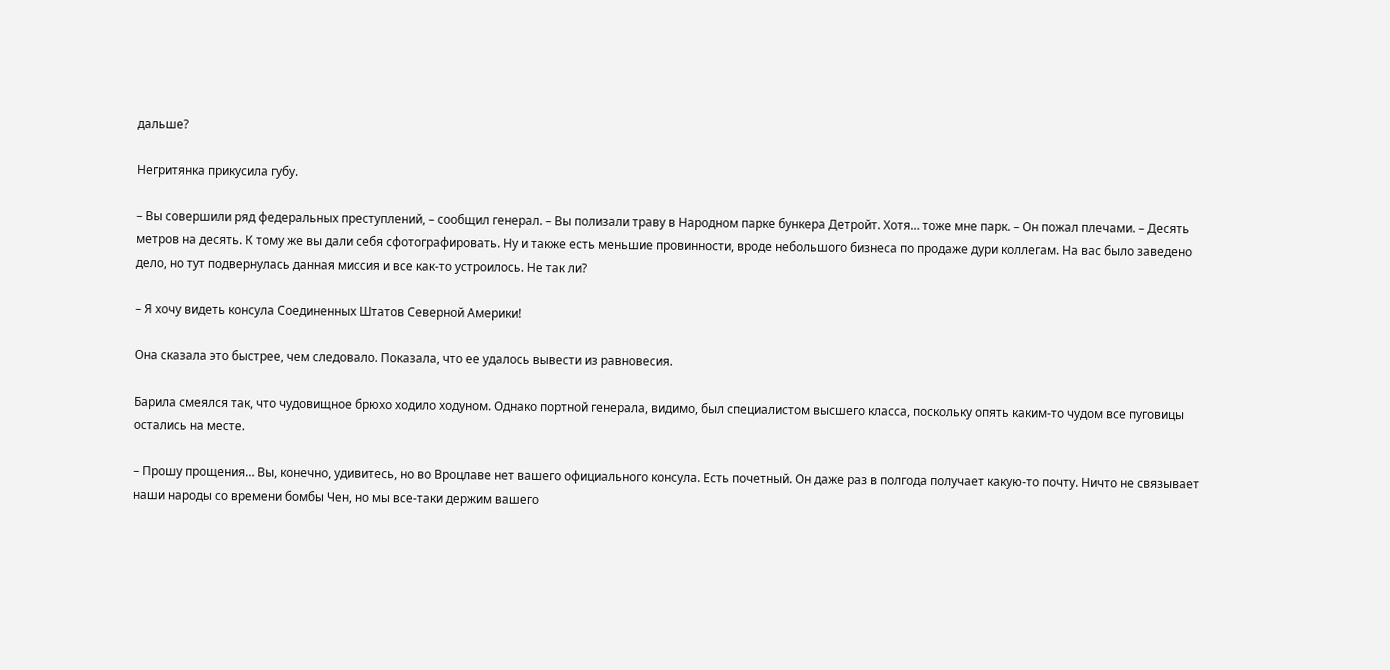дальше?

Негритянка прикусила губу.

– Вы совершили ряд федеральных преступлений, – сообщил генерал. – Вы полизали траву в Народном парке бункера Детройт. Хотя… тоже мне парк. – Он пожал плечами. – Десять метров на десять. К тому же вы дали себя сфотографировать. Ну и также есть меньшие провинности, вроде небольшого бизнеса по продаже дури коллегам. На вас было заведено дело, но тут подвернулась данная миссия и все как-то устроилось. Не так ли?

– Я хочу видеть консула Соединенных Штатов Северной Америки!

Она сказала это быстрее, чем следовало. Показала, что ее удалось вывести из равновесия.

Барила смеялся так, что чудовищное брюхо ходило ходуном. Однако портной генерала, видимо, был специалистом высшего класса, поскольку опять каким-то чудом все пуговицы остались на месте.

– Прошу прощения… Вы, конечно, удивитесь, но во Вроцлаве нет вашего официального консула. Есть почетный. Он даже раз в полгода получает какую-то почту. Ничто не связывает наши народы со времени бомбы Чен, но мы все-таки держим вашего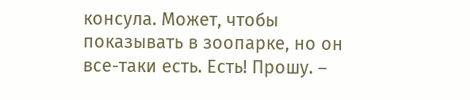консула. Может, чтобы показывать в зоопарке, но он все-таки есть. Есть! Прошу. –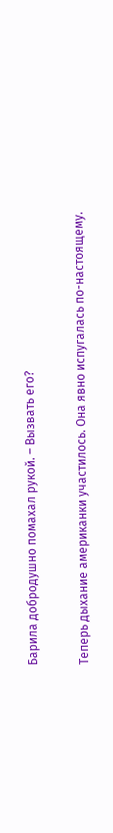Барила добродушно помахал рукой. – Вызвать его?

Теперь дыхание американки участилось. Она явно испугалась по-настоящему.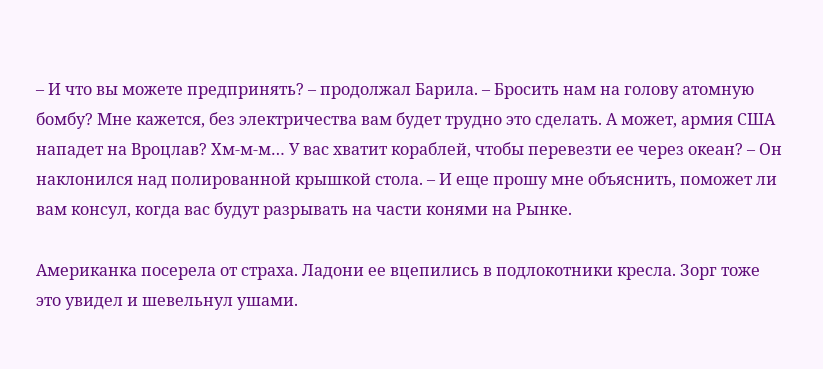– И что вы можете предпринять? – продолжал Барила. – Бросить нам на голову атомную бомбу? Мне кажется, без электричества вам будет трудно это сделать. А может, армия США нападет на Вроцлав? Хм-м-м… У вас хватит кораблей, чтобы перевезти ее через океан? – Он наклонился над полированной крышкой стола. – И еще прошу мне объяснить, поможет ли вам консул, когда вас будут разрывать на части конями на Рынке.

Американка посерела от страха. Ладони ее вцепились в подлокотники кресла. Зорг тоже это увидел и шевельнул ушами.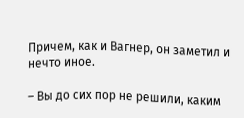Причем, как и Вагнер, он заметил и нечто иное.

– Вы до сих пор не решили, каким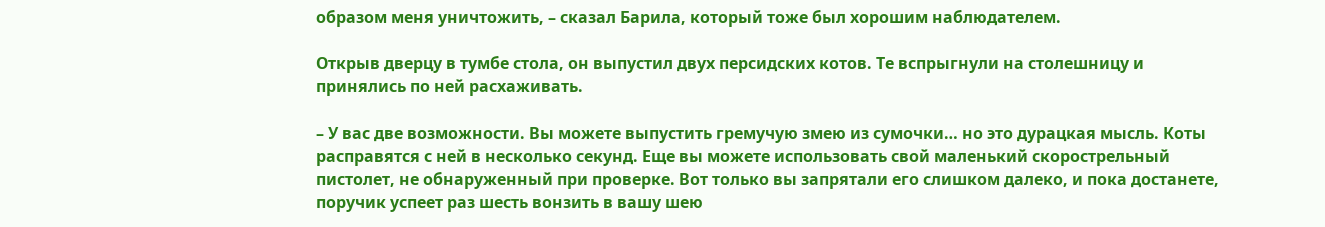образом меня уничтожить, – сказал Барила, который тоже был хорошим наблюдателем.

Открыв дверцу в тумбе стола, он выпустил двух персидских котов. Те вспрыгнули на столешницу и принялись по ней расхаживать.

– У вас две возможности. Вы можете выпустить гремучую змею из сумочки… но это дурацкая мысль. Коты расправятся с ней в несколько секунд. Еще вы можете использовать свой маленький скорострельный пистолет, не обнаруженный при проверке. Вот только вы запрятали его слишком далеко, и пока достанете, поручик успеет раз шесть вонзить в вашу шею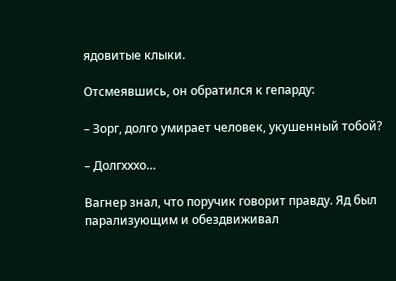ядовитые клыки.

Отсмеявшись, он обратился к гепарду:

– Зорг, долго умирает человек, укушенный тобой?

– Долгхххо…

Вагнер знал, что поручик говорит правду. Яд был парализующим и обездвиживал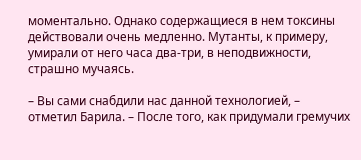моментально. Однако содержащиеся в нем токсины действовали очень медленно. Мутанты, к примеру, умирали от него часа два-три, в неподвижности, страшно мучаясь.

– Вы сами снабдили нас данной технологией, – отметил Барила. – После того, как придумали гремучих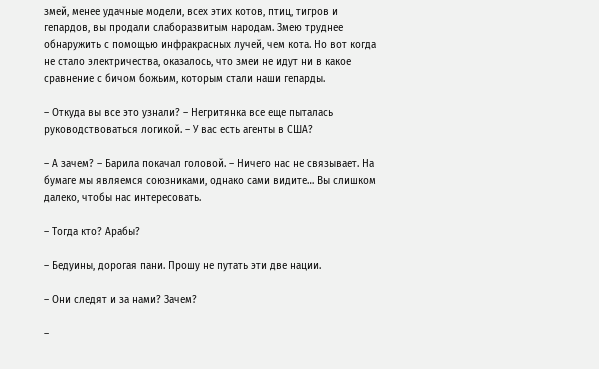змей, менее удачные модели, всех этих котов, птиц, тигров и гепардов, вы продали слаборазвитым народам. Змею труднее обнаружить с помощью инфракрасных лучей, чем кота. Но вот когда не стало электричества, оказалось, что змеи не идут ни в какое сравнение с бичом божьим, которым стали наши гепарды.

– Откуда вы все это узнали? – Негритянка все еще пыталась руководствоваться логикой. – У вас есть агенты в США?

– А зачем? – Барила покачал головой. – Ничего нас не связывает. На бумаге мы являемся союзниками, однако сами видите… Вы слишком далеко, чтобы нас интересовать.

– Тогда кто? Арабы?

– Бедуины, дорогая пани. Прошу не путать эти две нации.

– Они следят и за нами? Зачем?

–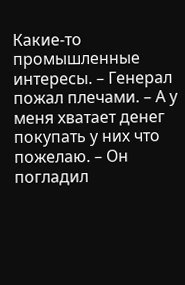Какие-то промышленные интересы. – Генерал пожал плечами. – А у меня хватает денег покупать у них что пожелаю. – Он погладил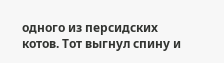одного из персидских котов. Тот выгнул спину и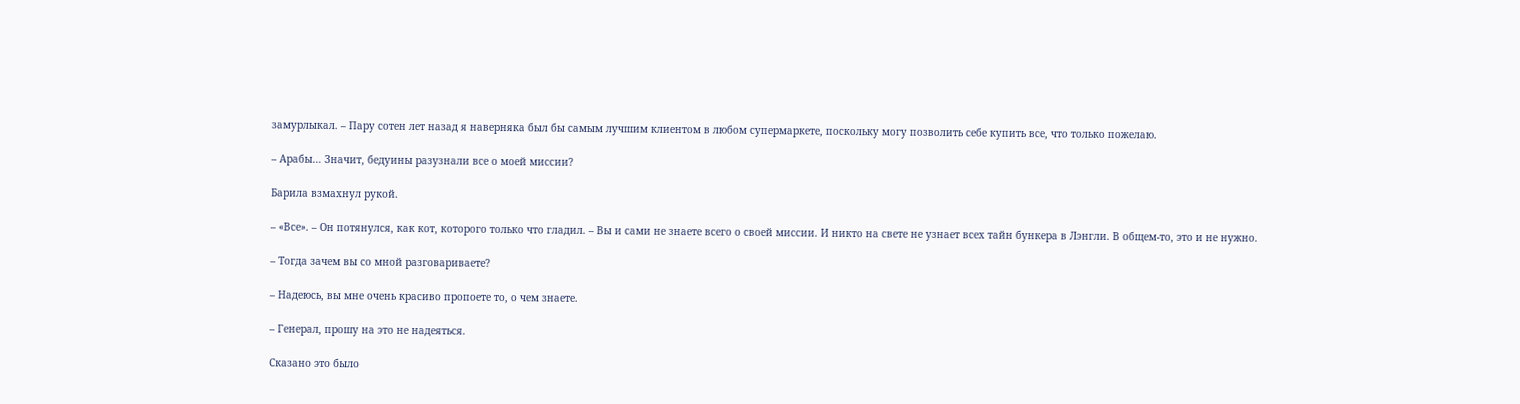замурлыкал. – Пару сотен лет назад я наверняка был бы самым лучшим клиентом в любом супермаркете, поскольку могу позволить себе купить все, что только пожелаю.

– Арабы… Значит, бедуины разузнали все о моей миссии?

Барила взмахнул рукой.

– «Все». – Он потянулся, как кот, которого только что гладил. – Вы и сами не знаете всего о своей миссии. И никто на свете не узнает всех тайн бункера в Лэнгли. В общем-то, это и не нужно.

– Тогда зачем вы со мной разговариваете?

– Надеюсь, вы мне очень красиво пропоете то, о чем знаете.

– Генерал, прошу на это не надеяться.

Сказано это было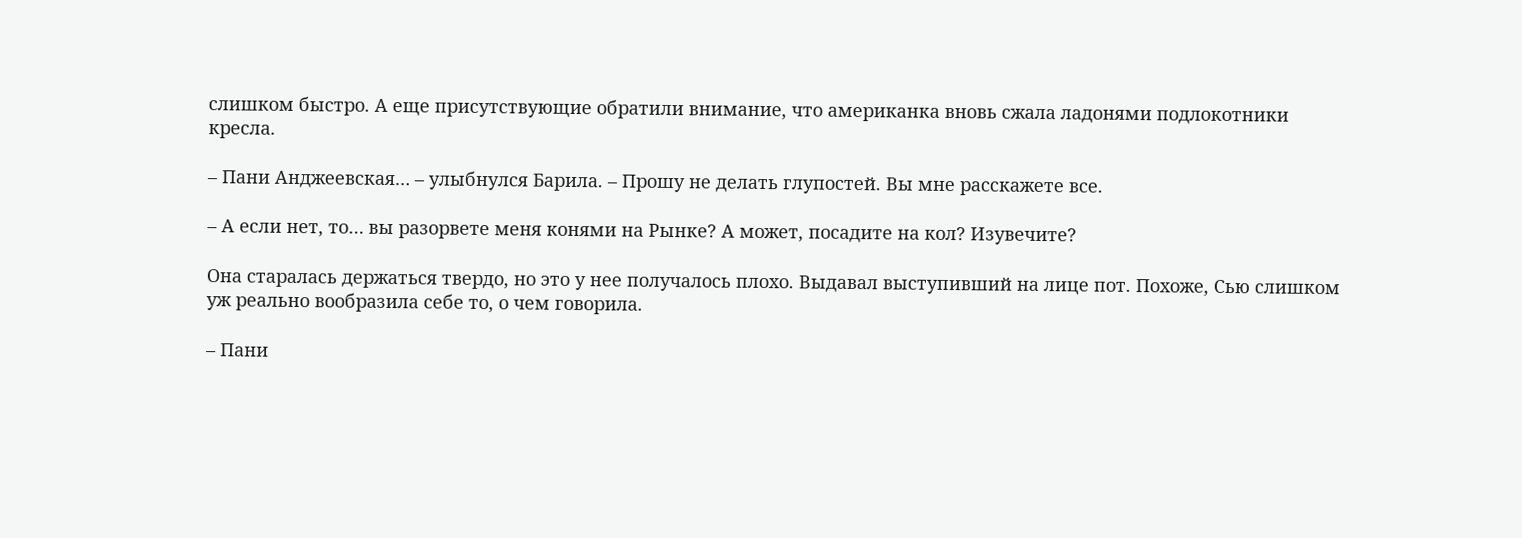слишком быстро. А еще присутствующие обратили внимание, что американка вновь сжала ладонями подлокотники кресла.

– Пани Анджеевская… – улыбнулся Барила. – Прошу не делать глупостей. Вы мне расскажете все.

– А если нет, то… вы разорвете меня конями на Рынке? А может, посадите на кол? Изувечите?

Она старалась держаться твердо, но это у нее получалось плохо. Выдавал выступивший на лице пот. Похоже, Сью слишком уж реально вообразила себе то, о чем говорила.

– Пани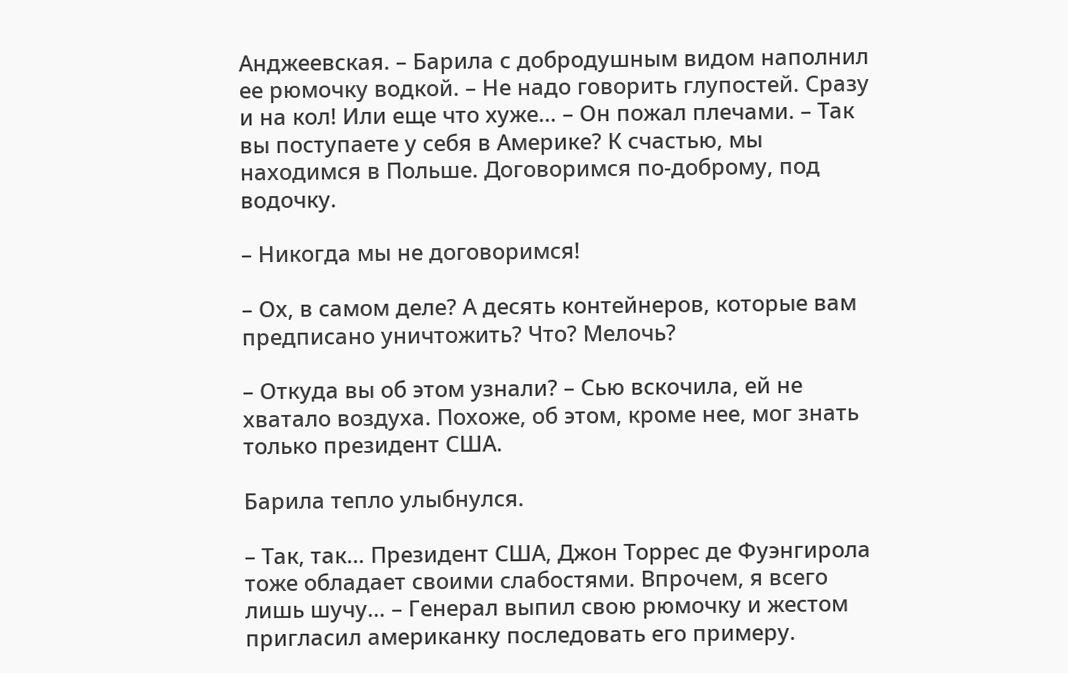Анджеевская. – Барила с добродушным видом наполнил ее рюмочку водкой. – Не надо говорить глупостей. Сразу и на кол! Или еще что хуже… – Он пожал плечами. – Так вы поступаете у себя в Америке? К счастью, мы находимся в Польше. Договоримся по-доброму, под водочку.

– Никогда мы не договоримся!

– Ох, в самом деле? А десять контейнеров, которые вам предписано уничтожить? Что? Мелочь?

– Откуда вы об этом узнали? – Сью вскочила, ей не хватало воздуха. Похоже, об этом, кроме нее, мог знать только президент США.

Барила тепло улыбнулся.

– Так, так… Президент США, Джон Торрес де Фуэнгирола тоже обладает своими слабостями. Впрочем, я всего лишь шучу… – Генерал выпил свою рюмочку и жестом пригласил американку последовать его примеру.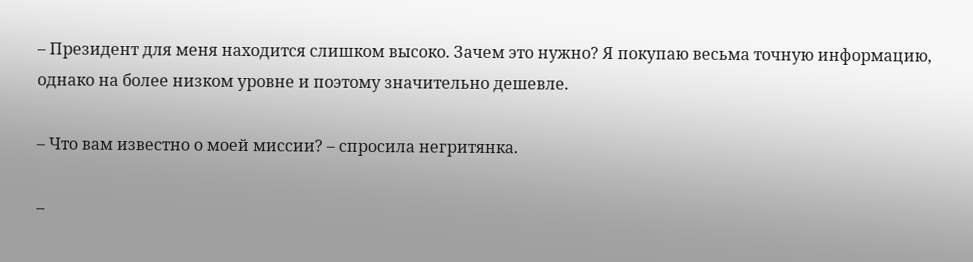– Президент для меня находится слишком высоко. Зачем это нужно? Я покупаю весьма точную информацию, однако на более низком уровне и поэтому значительно дешевле.

– Что вам известно о моей миссии? – спросила негритянка.

–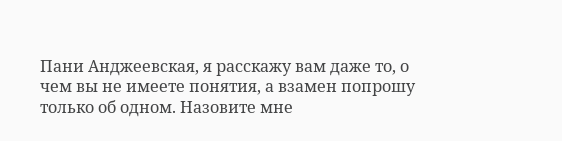Пани Анджеевская, я расскажу вам даже то, о чем вы не имеете понятия, а взамен попрошу только об одном. Назовите мне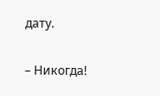дату.

– Никогда!